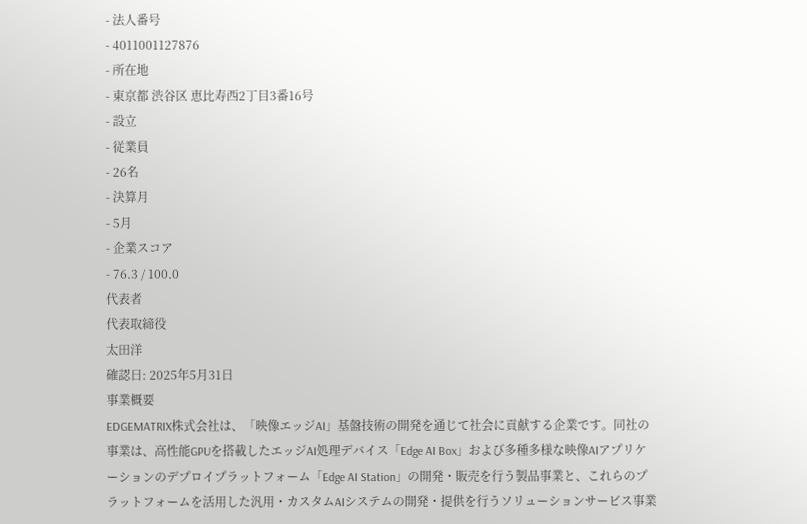- 法人番号
- 4011001127876
- 所在地
- 東京都 渋谷区 恵比寿西2丁目3番16号
- 設立
- 従業員
- 26名
- 決算月
- 5月
- 企業スコア
- 76.3 / 100.0
代表者
代表取締役
太田洋
確認日: 2025年5月31日
事業概要
EDGEMATRIX株式会社は、「映像エッジAI」基盤技術の開発を通じて社会に貢献する企業です。同社の事業は、高性能GPUを搭載したエッジAI処理デバイス「Edge AI Box」および多種多様な映像AIアプリケーションのデプロイプラットフォーム「Edge AI Station」の開発・販売を行う製品事業と、これらのプラットフォームを活用した汎用・カスタムAIシステムの開発・提供を行うソリューションサービス事業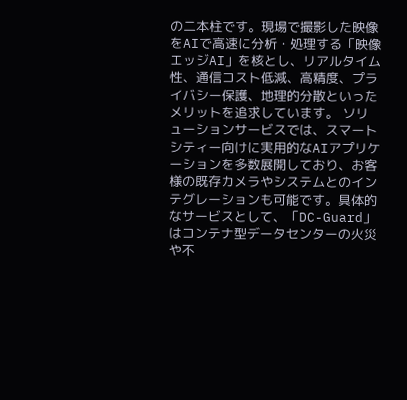の二本柱です。現場で撮影した映像をAIで高速に分析・処理する「映像エッジAI」を核とし、リアルタイム性、通信コスト低減、高精度、プライバシー保護、地理的分散といったメリットを追求しています。 ソリューションサービスでは、スマートシティー向けに実用的なAIアプリケーションを多数展開しており、お客様の既存カメラやシステムとのインテグレーションも可能です。具体的なサービスとして、「DC-Guard」はコンテナ型データセンターの火災や不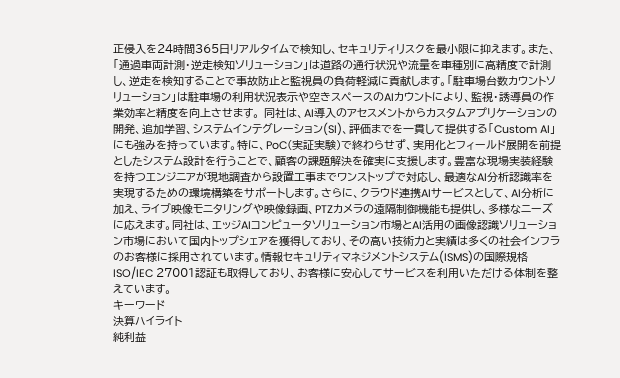正侵入を24時間365日リアルタイムで検知し、セキュリティリスクを最小限に抑えます。また、「通過車両計測・逆走検知ソリューション」は道路の通行状況や流量を車種別に高精度で計測し、逆走を検知することで事故防止と監視員の負荷軽減に貢献します。「駐車場台数カウントソリューション」は駐車場の利用状況表示や空きスペースのAIカウントにより、監視・誘導員の作業効率と精度を向上させます。 同社は、AI導入のアセスメントからカスタムアプリケーションの開発、追加学習、システムインテグレーション(SI)、評価までを一貫して提供する「Custom AI」にも強みを持っています。特に、PoC(実証実験)で終わらせず、実用化とフィールド展開を前提としたシステム設計を行うことで、顧客の課題解決を確実に支援します。豊富な現場実装経験を持つエンジニアが現地調査から設置工事までワンストップで対応し、最適なAI分析認識率を実現するための環境構築をサポートします。さらに、クラウド連携AIサービスとして、AI分析に加え、ライブ映像モニタリングや映像録画、PTZカメラの遠隔制御機能も提供し、多様なニーズに応えます。同社は、エッジAIコンピュータソリューション市場とAI活用の画像認識ソリューション市場において国内トップシェアを獲得しており、その高い技術力と実績は多くの社会インフラのお客様に採用されています。情報セキュリティマネジメントシステム(ISMS)の国際規格ISO/IEC 27001認証も取得しており、お客様に安心してサービスを利用いただける体制を整えています。
キーワード
決算ハイライト
純利益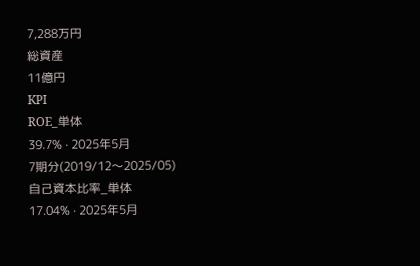7,288万円
総資産
11億円
KPI
ROE_単体
39.7% · 2025年5月
7期分(2019/12〜2025/05)
自己資本比率_単体
17.04% · 2025年5月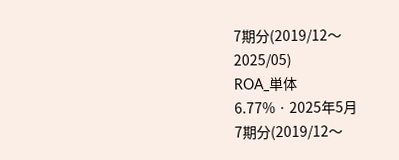7期分(2019/12〜2025/05)
ROA_単体
6.77% · 2025年5月
7期分(2019/12〜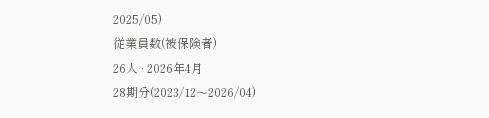2025/05)
従業員数(被保険者)
26人 · 2026年4月
28期分(2023/12〜2026/04)